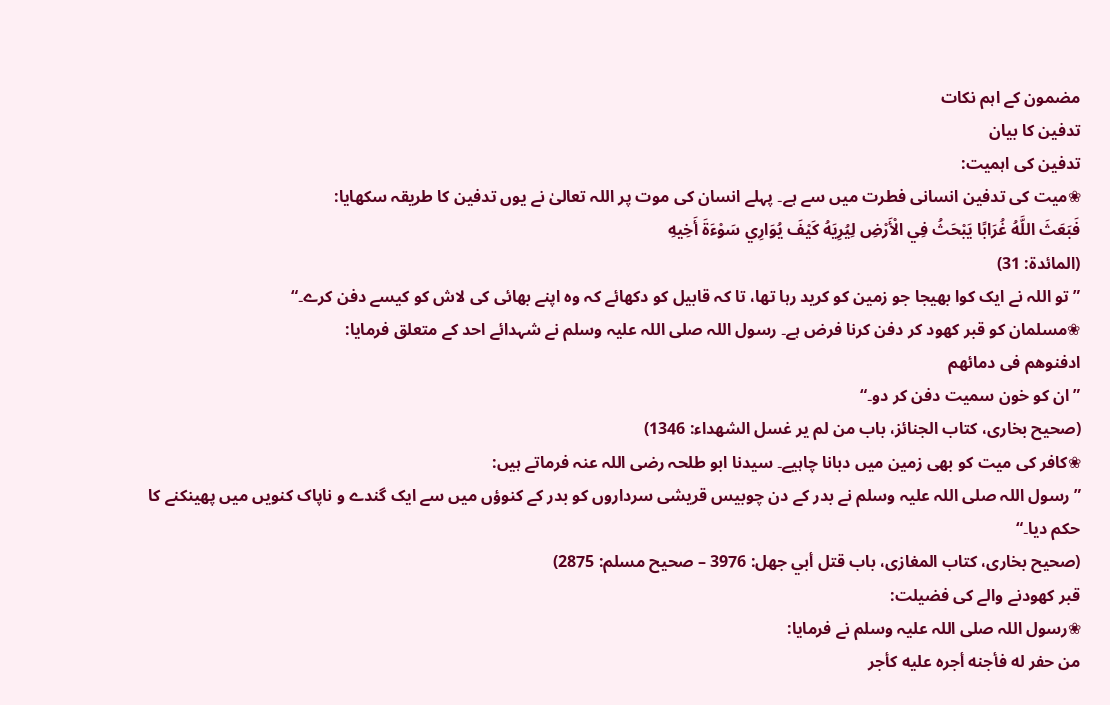مضمون کے اہم نکات
تدفین کا بیان
تدفین کی اہمیت:
❀میت کی تدفین انسانی فطرت میں سے ہے۔ پہلے انسان کی موت پر اللہ تعالیٰ نے یوں تدفین کا طریقہ سکھایا:
فَبَعَثَ اللَّهُ غُرَابًا يَبْحَثُ فِي الْأَرْضِ لِيُرِيَهُ كَيْفَ يُوَارِي سَوْءَةَ أَخِيهِ
(المائدة: 31)
”تو اللہ نے ایک کوا بھیجا جو زمین کو کرید رہا تھا، تا کہ قابیل کو دکھائے کہ وہ اپنے بھائی کی لاش کو کیسے دفن کرے۔“
❀مسلمان کو قبر کھود کر دفن کرنا فرض ہے۔ رسول اللہ صلی اللہ علیہ وسلم نے شہدائے احد کے متعلق فرمایا:
ادفنوهم فى دمائهم
”ان کو خون سمیت دفن کر دو۔“
(صحیح بخاری، کتاب الجنائز، باب من لم ير غسل الشهداء: 1346)
❀کافر کی میت کو بھی زمین میں دبانا چاہیے۔ سیدنا ابو طلحہ رضی اللہ عنہ فرماتے ہیں:
”رسول اللہ صلی اللہ علیہ وسلم نے بدر کے دن چوبیس قریشی سرداروں کو بدر کے کنوؤں میں سے ایک گندے و ناپاک کنویں میں پھینکنے کا حکم دیا۔“
(صحیح بخاری، کتاب المغازی، باب قتل أبي جهل: 3976 – صحیح مسلم: 2875)
قبر کھودنے والے کی فضیلت:
❀رسول اللہ صلی اللہ علیہ وسلم نے فرمایا:
من حفر له فأجنه أجره عليه كأجر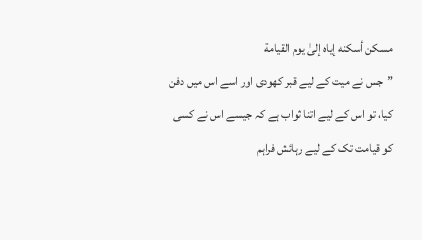مسكن أسكنه إياه إلىٰ يوم القيامة
”جس نے میت کے لیے قبر کھودی اور اسے اس میں دفن کیا، تو اس کے لیے اتنا ثواب ہے کہ جیسے اس نے کسی کو قیامت تک کے لیے رہائش فراہم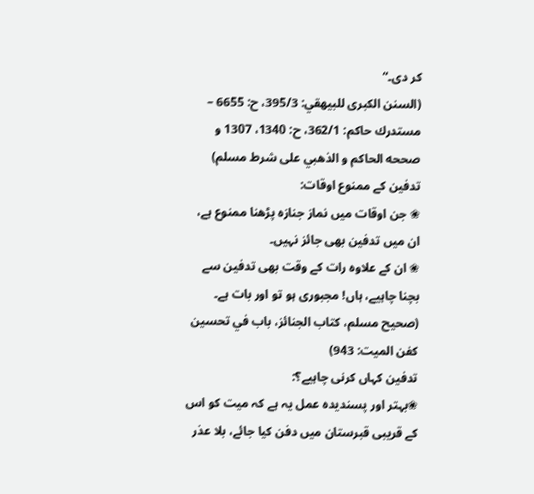کر دی۔“
(السنن الكبرى للبيهقي: 395/3، ح: 6655 – مستدرك حاکم: 362/1، ح: 1340، 1307 و صححه الحاكم و الذهبي على شرط مسلم)
تدفین کے ممنوع اوقات:
❀ جن اوقات میں نماز جنازہ پڑھنا ممنوع ہے، ان میں تدفین بھی جائز نہیں۔
❀ ان کے علاوہ رات کے وقت بھی تدفین سے بچنا چاہیے، ہاں! مجبوری ہو تو اور بات ہے۔
(صحیح مسلم، کتاب الجنائز، باب في تحسين كفن الميت: 943)
تدفین کہاں کرنی چاہیے؟:
❀بہتر اور پسندیدہ عمل یہ ہے کہ میت کو اس کے قریبی قبرستان میں دفن کیا جائے، بلا عذر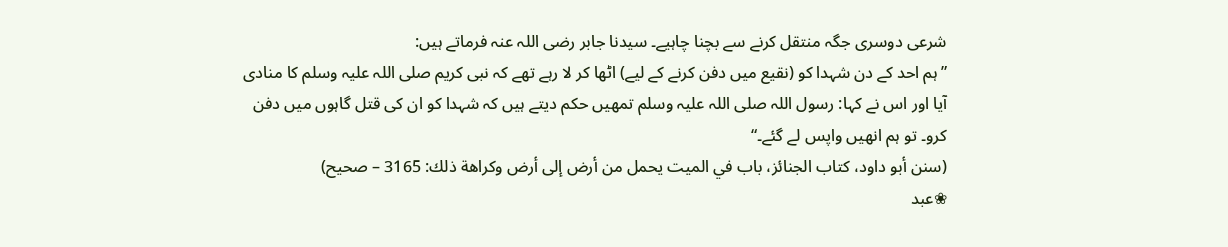شرعی دوسری جگہ منتقل کرنے سے بچنا چاہیے۔ سیدنا جابر رضی اللہ عنہ فرماتے ہیں:
”ہم احد کے دن شہدا کو (نقیع میں دفن کرنے کے لیے) اٹھا کر لا رہے تھے کہ نبی کریم صلی اللہ علیہ وسلم کا منادی آیا اور اس نے کہا: رسول اللہ صلی اللہ علیہ وسلم تمھیں حکم دیتے ہیں کہ شہدا کو ان کی قتل گاہوں میں دفن کرو۔ تو ہم انھیں واپس لے گئے۔“
(سنن أبو داود، کتاب الجنائز، باب في الميت يحمل من أرض إلى أرض وكراهة ذلك: 3165 – صحیح)
❀عبد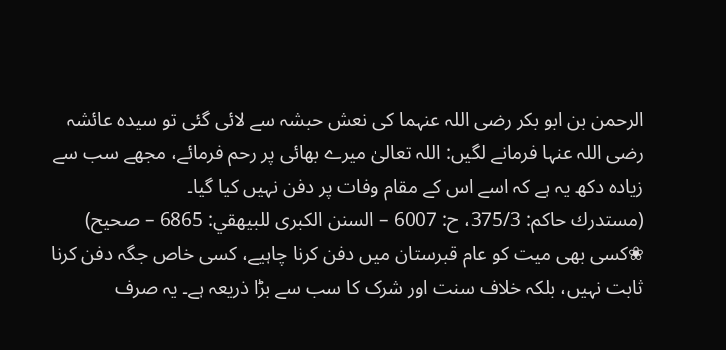الرحمن بن ابو بکر رضی اللہ عنہما کی نعش حبشہ سے لائی گئی تو سیدہ عائشہ رضی اللہ عنہا فرمانے لگیں: اللہ تعالیٰ میرے بھائی پر رحم فرمائے، مجھے سب سے زیادہ دکھ یہ ہے کہ اسے اس کے مقام وفات پر دفن نہیں کیا گیا۔
(مستدرك حاکم: 375/3، ح: 6007 – السنن الكبرى للبيهقي: 6865 – صحیح)
❀کسی بھی میت کو عام قبرستان میں دفن کرنا چاہیے، کسی خاص جگہ دفن کرنا ثابت نہیں، بلکہ خلاف سنت اور شرک کا سب سے بڑا ذریعہ ہے۔ یہ صرف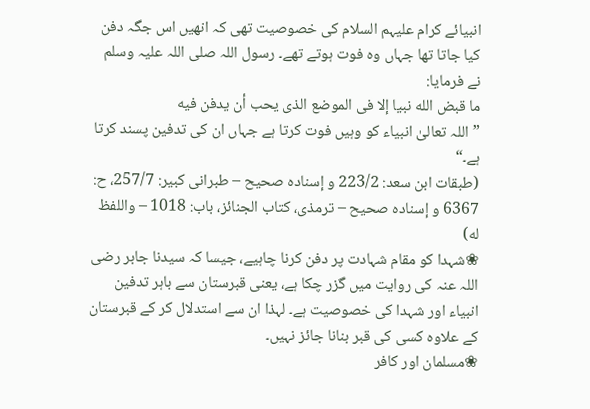انبیائے کرام علیہم السلام کی خصوصیت تھی کہ انھیں اس جگہ دفن کیا جاتا تھا جہاں وہ فوت ہوتے تھے۔ رسول اللہ صلی اللہ علیہ وسلم نے فرمایا:
ما قبض الله نبيا إلا فى الموضع الذى يحب أن يدفن فيه
”اللہ تعالیٰ انبیاء کو وہیں فوت کرتا ہے جہاں ان کی تدفین پسند کرتا ہے۔“
(طبقات ابن سعد: 223/2 و إسناده صحیح – طبرانی کبیر: 257/7، ح: 6367 و إسناده صحیح – ترمذی، کتاب الجنائز، باب: 1018 – واللفظ له)
❀شہدا کو مقام شہادت پر دفن کرنا چاہیے، جیسا کہ سیدنا جابر رضی اللہ عنہ کی روایت میں گزر چکا ہے، یعنی قبرستان سے باہر تدفین انبیاء اور شہدا کی خصوصیت ہے۔ لہذا ان سے استدلال کر کے قبرستان کے علاوہ کسی کی قبر بنانا جائز نہیں۔
❀مسلمان اور کافر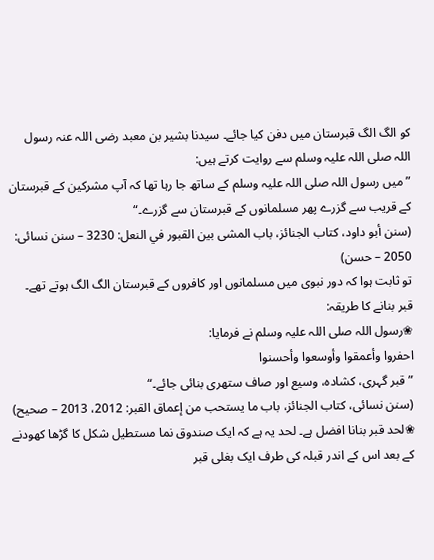کو الگ الگ قبرستان میں دفن کیا جائے۔ سیدنا بشیر بن معبد رضی اللہ عنہ رسول اللہ صلی اللہ علیہ وسلم سے روایت کرتے ہیں:
”میں رسول اللہ صلی اللہ علیہ وسلم کے ساتھ جا رہا تھا کہ آپ مشرکین کے قبرستان کے قریب سے گزرے پھر مسلمانوں کے قبرستان سے گزرے۔“
(سنن أبو داود، کتاب الجنائز، باب المشى بين القبور في النعل: 3230 – سنن نسائی: 2050 – حسن)
تو ثابت ہوا کہ دور نبوی میں مسلمانوں اور کافروں کے قبرستان الگ الگ ہوتے تھے۔
قبر بنانے کا طریقہ:
❀رسول اللہ صلی اللہ علیہ وسلم نے فرمایا:
احفروا وأعمقوا وأوسعوا وأحسنوا
”قبر گہری، کشادہ، وسیع اور صاف ستھری بنائی جائے۔“
(سنن نسائی، کتاب الجنائز، باب ما يستحب من إعماق القبر: 2012، 2013 – صحیح)
❀لحد قبر بنانا افضل ہے۔ لحد یہ ہے کہ ایک صندوق نما مستطیل شکل کا گڑھا کھودنے کے بعد اس کے اندر قبلہ کی طرف ایک بغلی قبر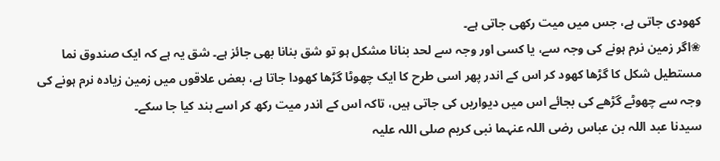کھودی جاتی ہے، جس میں میت رکھی جاتی ہے۔
❀اگر زمین نرم ہونے کی وجہ سے، یا کسی اور وجہ سے لحد بنانا مشکل ہو تو شق بنانا بھی جائز ہے۔ شق یہ ہے کہ ایک صندوق نما مستطیل شکل کا گڑھا کھود کر اس کے اندر پھر اسی طرح کا ایک چھوٹا گڑھا کھودا جاتا ہے، بعض علاقوں میں زمین زیادہ نرم ہونے کی وجہ سے چھوٹے گڑھے کی بجائے اس میں دیواریں کی جاتی ہیں، تاکہ اس کے اندر میت رکھ کر اسے بند کیا جا سکے۔
سیدنا عبد اللہ بن عباس رضی اللہ عنہما نبی کریم صلی اللہ علیہ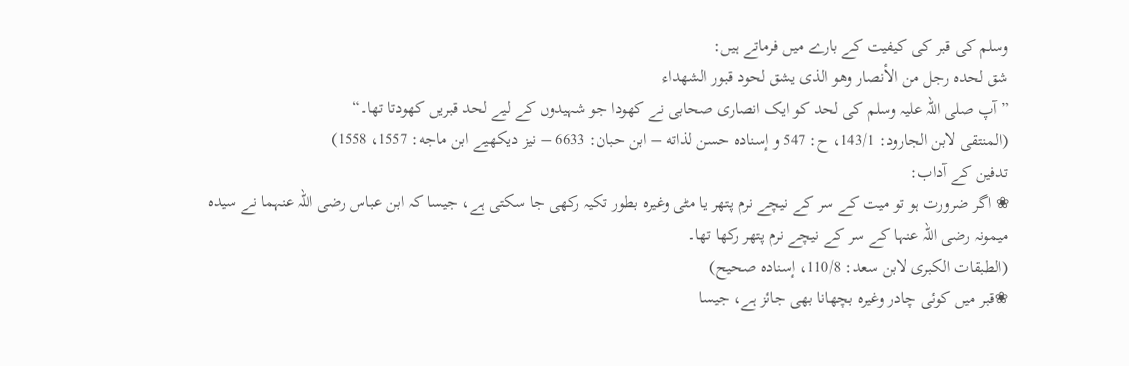وسلم کی قبر کی کیفیت کے بارے میں فرماتے ہیں:
شق لحده رجل من الأنصار وهو الذى يشق لحود قبور الشهداء
”آپ صلی اللہ علیہ وسلم کی لحد کو ایک انصاری صحابی نے کھودا جو شہیدوں کے لیے لحد قبریں کھودتا تھا۔“
(المنتقى لابن الجارود: 143/1، ح: 547 و إسناده حسن لذاته – ابن حبان: 6633 – نیز دیکھیے ابن ماجه: 1557، 1558)
تدفین کے آداب:
❀ اگر ضرورت ہو تو میت کے سر کے نیچے نرم پتھر یا مٹی وغیرہ بطور تکیہ رکھی جا سکتی ہے، جیسا کہ ابن عباس رضی اللہ عنہما نے سیدہ میمونہ رضی اللہ عنہا کے سر کے نیچے نرم پتھر رکھا تھا۔
(الطبقات الكبرى لابن سعد: 110/8، إسناده صحیح)
❀قبر میں کوئی چادر وغیرہ بچھانا بھی جائز ہے، جیسا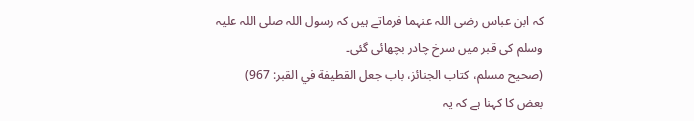کہ ابن عباس رضی اللہ عنہما فرماتے ہیں کہ رسول اللہ صلی اللہ علیہ وسلم کی قبر میں سرخ چادر بچھائی گئی۔
(صحیح مسلم، کتاب الجنائز، باب جعل القطيفة في القبر: 967)
بعض کا کہنا ہے کہ یہ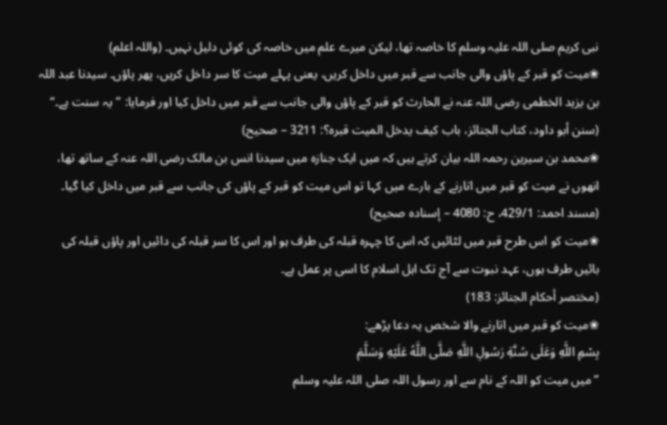نبی کریم صلی اللہ علیہ وسلم کا خاصہ تھا، لیکن میرے علم میں خاصہ کی کوئی دلیل نہیں۔ (واللہ اعلم)
❀میت کو قبر کے پاؤں والی جانب سے قبر میں داخل کریں، یعنی پہلے میت کا سر داخل کریں، پھر پاؤں۔ سیدنا عبد اللہ بن یزید الخطمی رضی اللہ عنہ نے الحارث کو قبر کے پاؤں والی جانب سے قبر میں داخل کیا اور فرمایا: ”یہ سنت ہے۔“
(سنن أبو داود، كتاب الجنائز، باب كيف يدخل الميت قبره؟: 3211 – صحيح)
❀محمد بن سیرین رحمہ اللہ بیان کرتے ہیں کہ میں ایک جنازہ میں سیدنا انس بن مالک رضی اللہ عنہ کے ساتھ تھا، انھوں نے میت کو قبر میں اتارنے کے بارے میں کہا تو اس میت کو قبر کے پاؤں کی جانب سے قبر میں داخل کیا گیا۔
(مسند احمد: 429/1، ح: 4080 – إسناده صحیح)
❀میت کو اس طرح قبر میں لٹائیں کہ اس کا چہرہ قبلہ کی طرف ہو اور اس کا سر قبلہ کی دائیں اور پاؤں قبلہ کی بائیں طرف ہوں، عہد نبوت سے آج تک اہل اسلام کا اسی پر عمل ہے۔
(مختصر أحكام الجنائز: 183)
❀میت کو قبر میں اتارنے والا شخص یہ دعا پڑھے:
بِسْمِ اللَّهِ وَعَلَى سُنَّةِ رَسُولِ اللَّهِ صَلَّى اللَّهُ عَلَيْهِ وَسَلَّمَ
”میں میت کو اللہ کے نام سے اور رسول اللہ صلی اللہ علیہ وسلم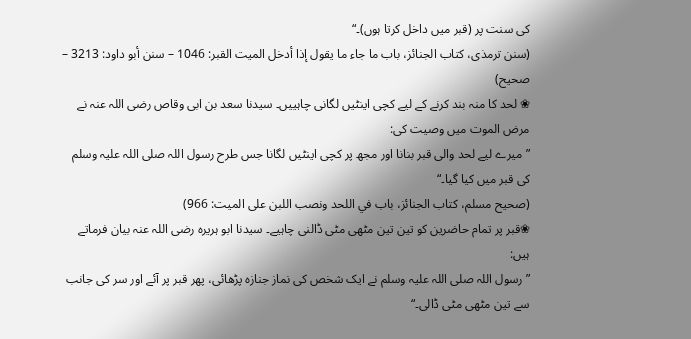کی سنت پر (قبر میں داخل کرتا ہوں)۔“
(سنن ترمذی، کتاب الجنائز، باب ما جاء ما يقول إذا أدخل الميت القبر: 1046 – سنن أبو داود: 3213 – صحیح)
❀ لحد کا منہ بند کرنے کے لیے کچی اینٹیں لگانی چاہییں۔ سیدنا سعد بن ابی وقاص رضی اللہ عنہ نے مرض الموت میں وصیت کی:
”میرے لیے لحد والی قبر بنانا اور مجھ پر کچی اینٹیں لگانا جس طرح رسول اللہ صلی اللہ علیہ وسلم کی قبر میں کیا گیا۔“
(صحیح مسلم، کتاب الجنائز، باب في اللحد ونصب اللبن على الميت: 966)
❀قبر پر تمام حاضرین کو تین تین مٹھی مٹی ڈالنی چاہیے۔ سیدنا ابو ہریرہ رضی اللہ عنہ بیان فرماتے ہیں:
”رسول اللہ صلی اللہ علیہ وسلم نے ایک شخص کی نماز جنازہ پڑھائی، پھر قبر پر آئے اور سر کی جانب سے تین مٹھی مٹی ڈالی۔“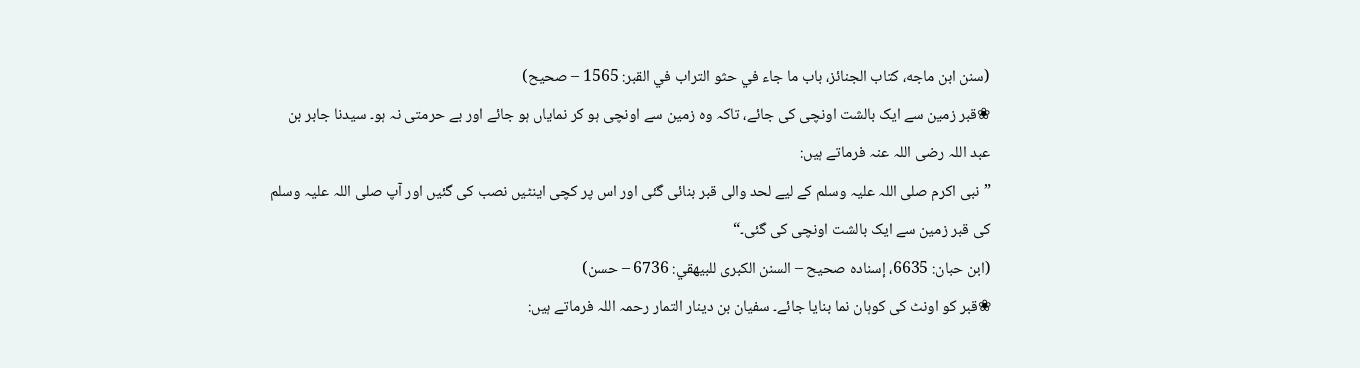(سنن ابن ماجه، کتاب الجنائز، باب ما جاء في حثو التراب في القبر: 1565 – صحیح)
❀قبر زمین سے ایک بالشت اونچی کی جائے، تاکہ وہ زمین سے اونچی ہو کر نمایاں ہو جائے اور بے حرمتی نہ ہو۔ سیدنا جابر بن عبد اللہ رضی اللہ عنہ فرماتے ہیں:
”نبی اکرم صلی اللہ علیہ وسلم کے لیے لحد والی قبر بنائی گئی اور اس پر کچی اینٹیں نصب کی گئیں اور آپ صلی اللہ علیہ وسلم کی قبر زمین سے ایک بالشت اونچی کی گئی۔“
(ابن حبان: 6635، إسناده صحیح – السنن الكبرى للبيهقي: 6736 – حسن)
❀قبر کو اونٹ کی کوہان نما بنایا جائے۔ سفیان بن دینار التمار رحمہ اللہ فرماتے ہیں: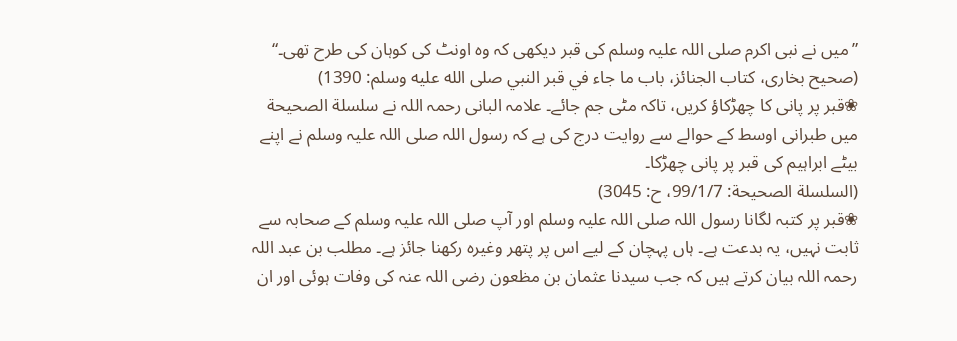”میں نے نبی اکرم صلی اللہ علیہ وسلم کی قبر دیکھی کہ وہ اونٹ کی کوہان کی طرح تھی۔“
(صحیح بخاری، کتاب الجنائز، باب ما جاء في قبر النبي صلى الله عليه وسلم: 1390)
❀قبر پر پانی کا چھڑکاؤ کریں، تاکہ مٹی جم جائے۔ علامہ البانی رحمہ اللہ نے سلسلة الصحيحة میں طبرانی اوسط کے حوالے سے روایت درج کی ہے کہ رسول اللہ صلی اللہ علیہ وسلم نے اپنے بیٹے ابراہیم کی قبر پر پانی چھڑکا۔
(السلسلة الصحيحة: 99/1/7، ح: 3045)
❀قبر پر کتبہ لگانا رسول اللہ صلی اللہ علیہ وسلم اور آپ صلی اللہ علیہ وسلم کے صحابہ سے ثابت نہیں، یہ بدعت ہے۔ ہاں پہچان کے لیے اس پر پتھر وغیرہ رکھنا جائز ہے۔ مطلب بن عبد اللہ رحمہ اللہ بیان کرتے ہیں کہ جب سیدنا عثمان بن مظعون رضی اللہ عنہ کی وفات ہوئی اور ان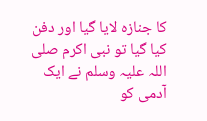کا جنازہ لایا گیا اور دفن کیا گیا تو نبی اکرم صلی اللہ علیہ وسلم نے ایک آدمی کو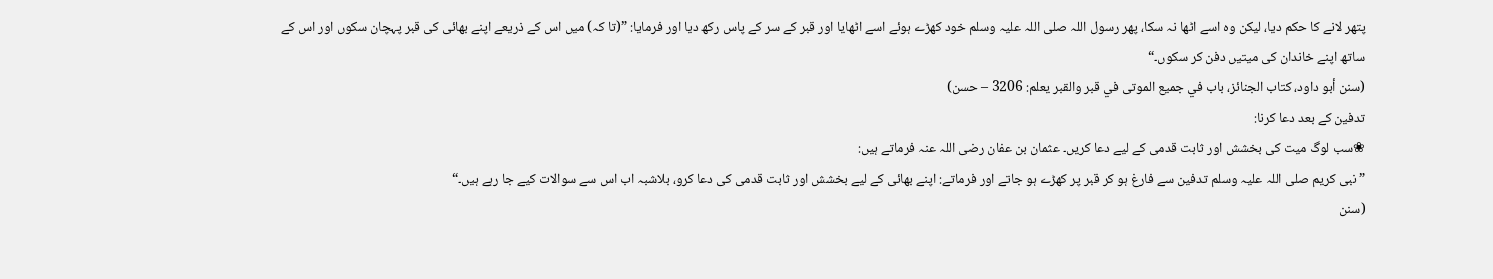پتھر لانے کا حکم دیا، لیکن وہ اسے اٹھا نہ سکا، پھر رسول اللہ صلی اللہ علیہ وسلم خود کھڑے ہوئے اسے اٹھایا اور قبر کے سر کے پاس رکھ دیا اور فرمایا: ”(تا کہ) میں اس کے ذریعے اپنے بھائی کی قبر پہچان سکوں اور اس کے ساتھ اپنے خاندان کی میتیں دفن کر سکوں۔“
(سنن أبو داود، کتاب الجنائز، باب في جميع الموتى في قبر والقبر يعلم: 3206 – حسن)
تدفین کے بعد دعا کرنا:
❀سب لوگ میت کی بخشش اور ثابت قدمی کے لیے دعا کریں۔ عثمان بن عفان رضی اللہ عنہ فرماتے ہیں:
”نبی کریم صلی اللہ علیہ وسلم تدفین سے فارغ ہو کر قبر پر کھڑے ہو جاتے اور فرماتے: اپنے بھائی کے لیے بخشش اور ثابت قدمی کی دعا کرو، بلاشبہ اب اس سے سوالات کیے جا رہے ہیں۔“
(سنن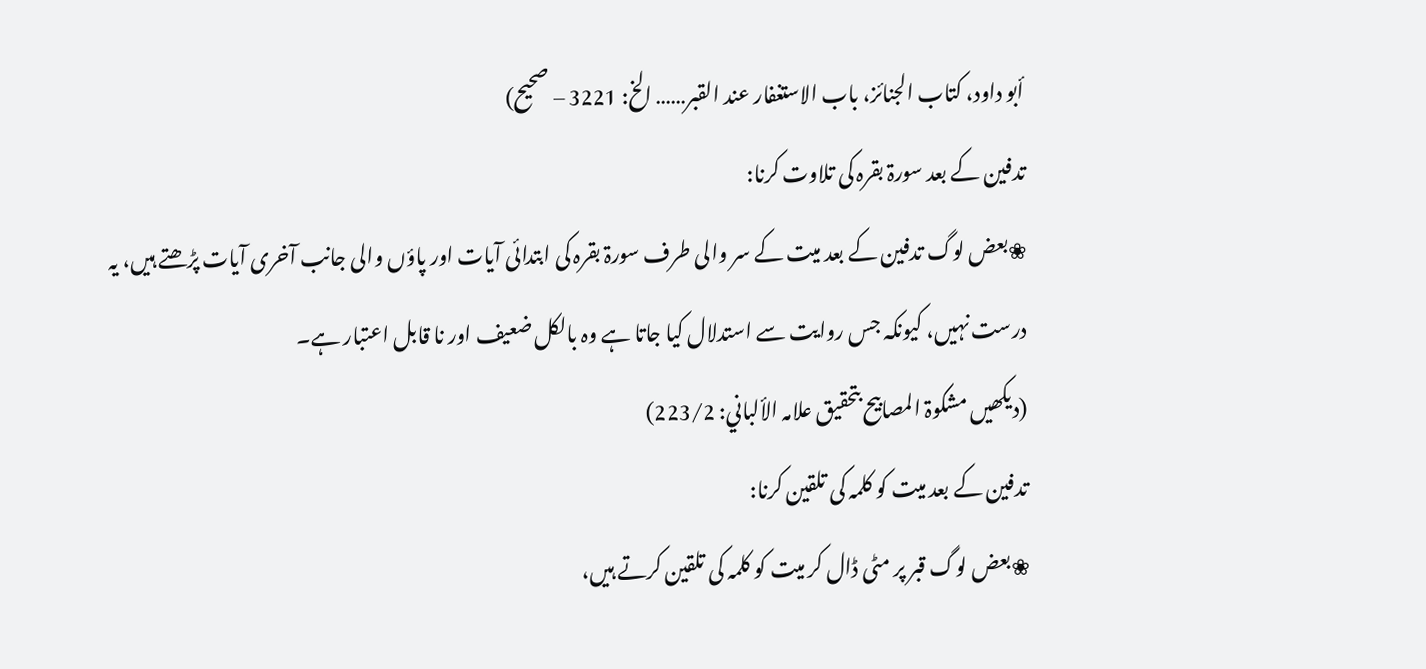أبو داود، کتاب الجنائز، باب الاستغفار عند القبر…… الخ: 3221 – صحیح)
تدفین کے بعد سورۃ بقرہ کی تلاوت کرنا:
❀بعض لوگ تدفین کے بعد میت کے سر والی طرف سورۃ بقرہ کی ابتدائی آیات اور پاؤں والی جانب آخری آیات پڑھتے ہیں، یہ درست نہیں، کیونکہ جس روایت سے استدلال کیا جاتا ہے وہ بالکل ضعیف اور نا قابل اعتبار ہے۔
(دیکھیں مشکوۃ المصابیح بتحقيق علامہ الألباني: 223/2)
تدفین کے بعد میت کو کلمہ کی تلقین کرنا:
❀بعض لوگ قبر پر مٹی ڈال کر میت کو کلمہ کی تلقین کرتے ہیں،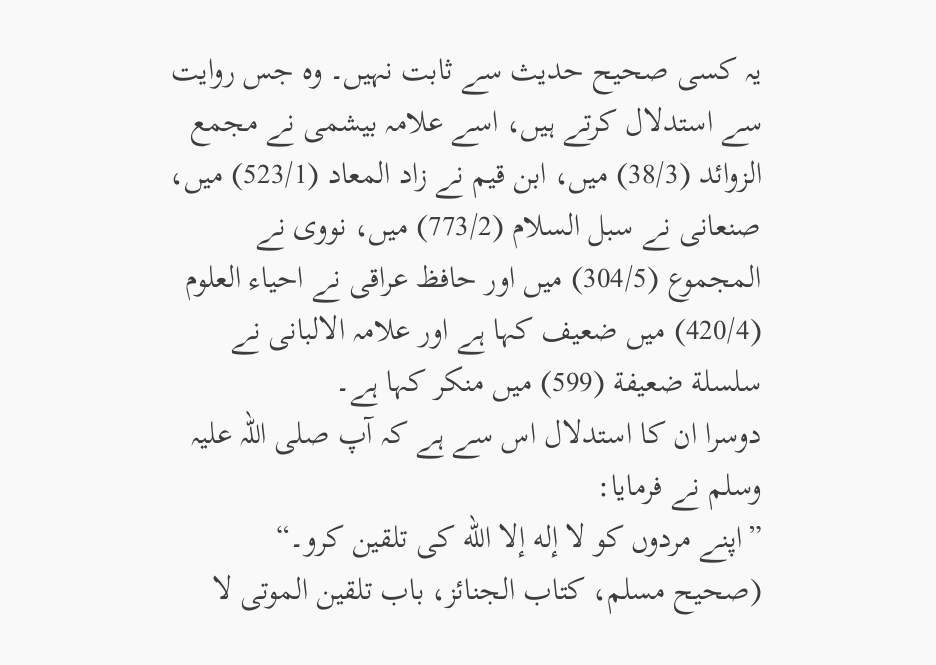یہ کسی صحیح حدیث سے ثابت نہیں۔ وہ جس روایت سے استدلال کرتے ہیں، اسے علامہ بیشمی نے مجمع الزوائد (38/3) میں، ابن قیم نے زاد المعاد (523/1) میں، صنعانی نے سبل السلام (773/2) میں، نووی نے المجموع (304/5) میں اور حافظ عراقی نے احیاء العلوم (420/4) میں ضعیف کہا ہے اور علامہ الالبانی نے سلسلة ضعیفة (599) میں منکر کہا ہے۔
دوسرا ان کا استدلال اس سے ہے کہ آپ صلی اللہ علیہ وسلم نے فرمایا:
”اپنے مردوں کو لا إله إلا الله کی تلقین کرو۔“
(صحیح مسلم، کتاب الجنائز، باب تلقين الموتى لا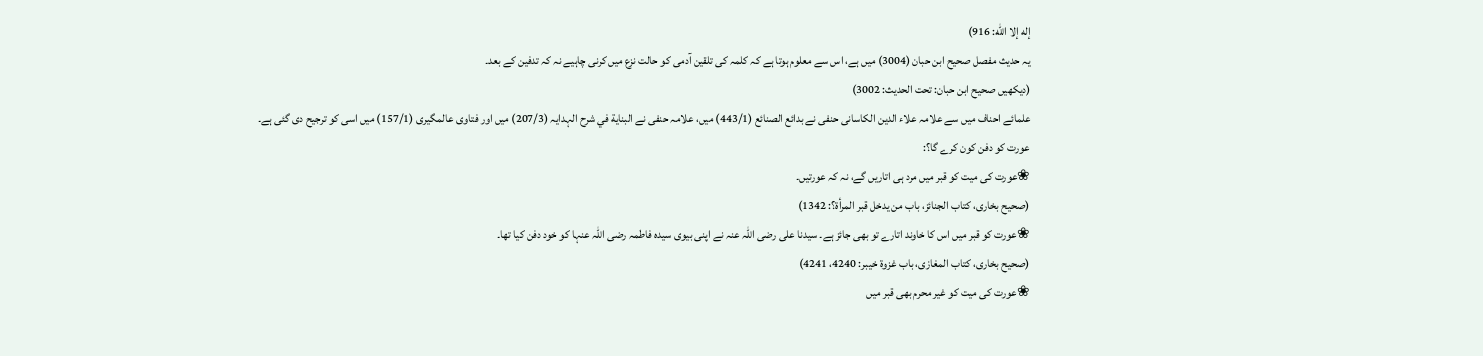إله إلا الله: 916)
یہ حدیث مفصل صحیح ابن حبان (3004) میں ہے، اس سے معلوم ہوتا ہے کہ کلمہ کی تلقین آدمی کو حالت نزع میں کرنی چاہیے نہ کہ تدفین کے بعد۔
(دیکھیں صحیح ابن حبان: تحت الحديث: 3002)
علمائے احناف میں سے علامہ علاء الدین الکاسانی حنفی نے بدائع الصنائع (443/1) میں، علامہ حنفی نے البناية في شرح الہدایہ (207/3) میں اور فتاوی عالمگیری (157/1) میں اسی کو ترجیح دی گئی ہے۔
عورت کو دفن کون کرے گا؟:
❀عورت کی میت کو قبر میں مرد ہی اتاریں گے، نہ کہ عورتیں۔
(صحیح بخاری، کتاب الجنائز، باب من يدخل قبر المرأة؟: 1342)
❀عورت کو قبر میں اس کا خاوند اتارے تو بھی جائز ہے۔ سیدنا علی رضی اللہ عنہ نے اپنی بیوی سیدہ فاطمہ رضی اللہ عنہا کو خود دفن کیا تھا۔
(صحیح بخاری، کتاب المغازی، باب غزوة خيبر: 4240، 4241)
❀عورت کی میت کو غیر محرم بھی قبر میں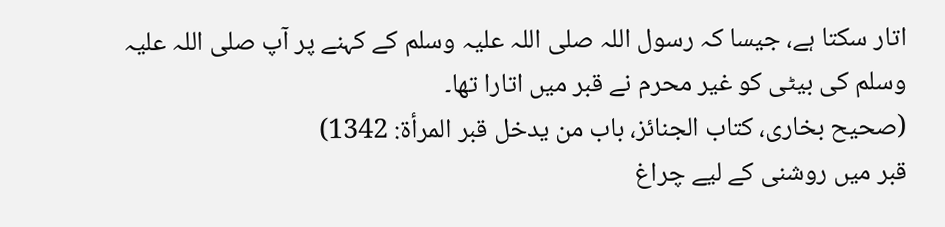اتار سکتا ہے، جیسا کہ رسول اللہ صلی اللہ علیہ وسلم کے کہنے پر آپ صلی اللہ علیہ وسلم کی بیٹی کو غیر محرم نے قبر میں اتارا تھا۔
(صحیح بخاری، کتاب الجنائز، باب من يدخل قبر المرأة: 1342)
قبر میں روشنی کے لیے چراغ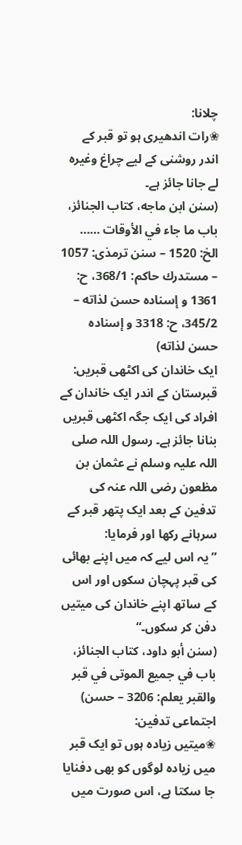چلانا:
❀رات اندھیری ہو تو قبر کے اندر روشنی کے لیے چراغ وغیرہ لے جانا جائز ہے۔
(سنن ابن ماجه، کتاب الجنائز، باب ما جاء في الأوقات …… الخ: 1520 – سنن ترمذی: 1057 – مستدرك حاکم: 368/1، ح: 1361 و إسناده حسن لذاته – 345/2، ح: 3318 و إسناده حسن لذاته)
ایک خاندان کی اکٹھی قبریں:
قبرستان کے اندر ایک خاندان کے افراد کی ایک جگہ اکٹھی قبریں بنانا جائز ہے۔ رسول اللہ صلی اللہ علیہ وسلم نے عثمان بن مظعون رضی اللہ عنہ کی تدفین کے بعد ایک پتھر قبر کے سرہانے رکھا اور فرمایا:
”یہ اس لیے کہ میں اپنے بھائی کی قبر پہچان سکوں اور اس کے ساتھ اپنے خاندان کی میتیں دفن کر سکوں۔“
(سنن أبو داود، کتاب الجنائز، باب في جميع الموتى في قبر والقبر يعلم: 3206 – حسن)
اجتماعی تدفین:
❀میتیں زیادہ ہوں تو ایک قبر میں زیادہ لوگوں کو بھی دفنایا جا سکتا ہے، اس صورت میں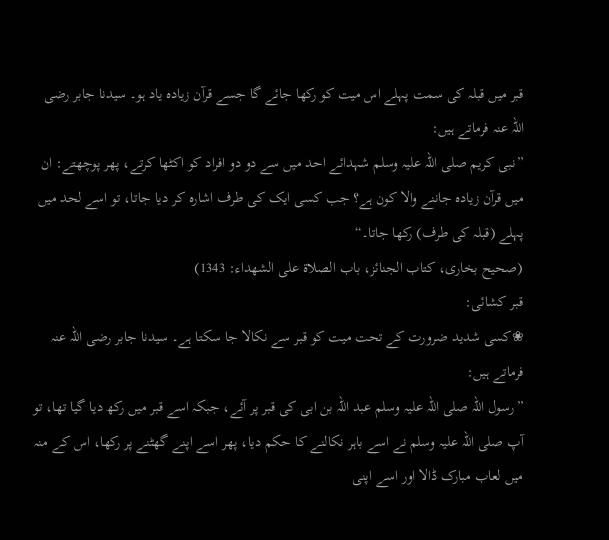قبر میں قبلہ کی سمت پہلے اس میت کو رکھا جائے گا جسے قرآن زیادہ یاد ہو۔ سیدنا جابر رضی اللہ عنہ فرماتے ہیں:
”نبی کریم صلی اللہ علیہ وسلم شہدائے احد میں سے دو دو افراد کو اکٹھا کرتے، پھر پوچھتے: ان میں قرآن زیادہ جاننے والا کون ہے؟ جب کسی ایک کی طرف اشارہ کر دیا جاتا، تو اسے لحد میں پہلے (قبلہ کی طرف) رکھا جاتا۔“
(صحیح بخاری، کتاب الجنائز، باب الصلاة على الشهداء: 1343)
قبر کشائی:
❀کسی شدید ضرورت کے تحت میت کو قبر سے نکالا جا سکتا ہے۔ سیدنا جابر رضی اللہ عنہ فرماتے ہیں:
”رسول اللہ صلی اللہ علیہ وسلم عبد اللہ بن ابی کی قبر پر آئے، جبکہ اسے قبر میں رکھ دیا گیا تھا، تو آپ صلی اللہ علیہ وسلم نے اسے باہر نکالنے کا حکم دیا، پھر اسے اپنے گھٹنے پر رکھا، اس کے منہ میں لعاب مبارک ڈالا اور اسے اپنی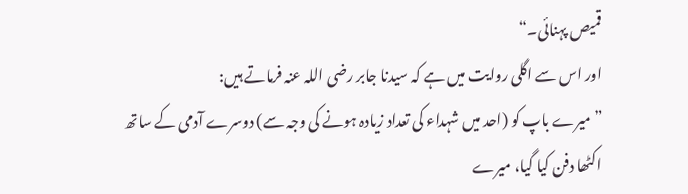قمیص پہنائی۔“
اور اس سے اگلی روایت میں ہے کہ سیدنا جابر رضی اللہ عنہ فرماتے ہیں:
”میرے باپ کو (احد میں شہداء کی تعداد زیادہ ہونے کی وجہ سے) دوسرے آدمی کے ساتھ اکٹھا دفن کیا گیا، میرے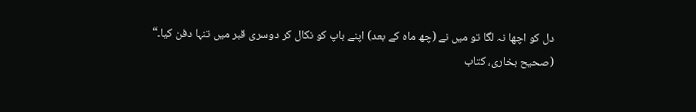دل کو اچھا نہ لگا تو میں نے (چھ ماہ کے بعد) اپنے باپ کو نکال کر دوسری قبر میں تنہا دفن کیا۔“
(صحیح بخاری، کتاب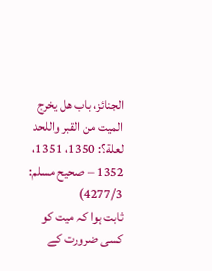الجنائز، باب هل يخرج الميت من القبر واللحد لعلة؟: 1350، 1351، 1352 – صحیح مسلم: 4277/3)
ثابت ہوا کہ میت کو کسی ضرورت کے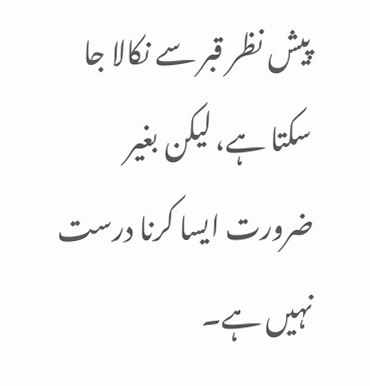پیش نظر قبر سے نکالا جا سکتا ہے، لیکن بغیر ضرورت ایسا کرنا درست نہیں ہے۔